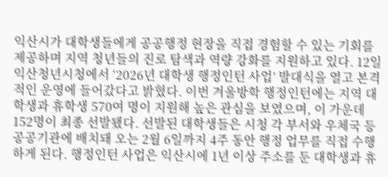익산시가 대학생들에게 공공행정 현장을 직접 경험할 수 있는 기회를 제공하며 지역 청년들의 진로 탐색과 역량 강화를 지원하고 있다. 12일 익산청년시청에서 ‘2026년 대학생 행정인턴 사업’ 발대식을 열고 본격적인 운영에 들어갔다고 밝혔다. 이번 겨울방학 행정인턴에는 지역 대학생과 휴학생 570여 명이 지원해 높은 관심을 보였으며, 이 가운데 152명이 최종 선발됐다. 선발된 대학생들은 시청 각 부서와 우체국 등 공공기관에 배치돼 오는 2월 6일까지 4주 동안 행정 업무를 직접 수행하게 된다. 행정인턴 사업은 익산시에 1년 이상 주소를 둔 대학생과 휴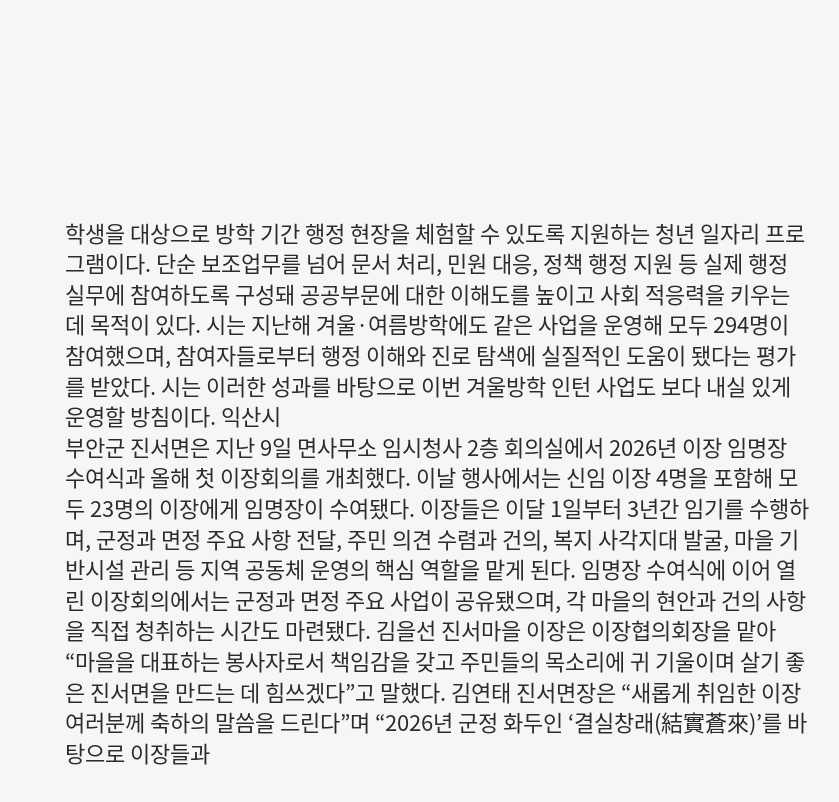학생을 대상으로 방학 기간 행정 현장을 체험할 수 있도록 지원하는 청년 일자리 프로그램이다. 단순 보조업무를 넘어 문서 처리, 민원 대응, 정책 행정 지원 등 실제 행정 실무에 참여하도록 구성돼 공공부문에 대한 이해도를 높이고 사회 적응력을 키우는 데 목적이 있다. 시는 지난해 겨울·여름방학에도 같은 사업을 운영해 모두 294명이 참여했으며, 참여자들로부터 행정 이해와 진로 탐색에 실질적인 도움이 됐다는 평가를 받았다. 시는 이러한 성과를 바탕으로 이번 겨울방학 인턴 사업도 보다 내실 있게 운영할 방침이다. 익산시
부안군 진서면은 지난 9일 면사무소 임시청사 2층 회의실에서 2026년 이장 임명장 수여식과 올해 첫 이장회의를 개최했다. 이날 행사에서는 신임 이장 4명을 포함해 모두 23명의 이장에게 임명장이 수여됐다. 이장들은 이달 1일부터 3년간 임기를 수행하며, 군정과 면정 주요 사항 전달, 주민 의견 수렴과 건의, 복지 사각지대 발굴, 마을 기반시설 관리 등 지역 공동체 운영의 핵심 역할을 맡게 된다. 임명장 수여식에 이어 열린 이장회의에서는 군정과 면정 주요 사업이 공유됐으며, 각 마을의 현안과 건의 사항을 직접 청취하는 시간도 마련됐다. 김을선 진서마을 이장은 이장협의회장을 맡아 “마을을 대표하는 봉사자로서 책임감을 갖고 주민들의 목소리에 귀 기울이며 살기 좋은 진서면을 만드는 데 힘쓰겠다”고 말했다. 김연태 진서면장은 “새롭게 취임한 이장 여러분께 축하의 말씀을 드린다”며 “2026년 군정 화두인 ‘결실창래(結實蒼來)’를 바탕으로 이장들과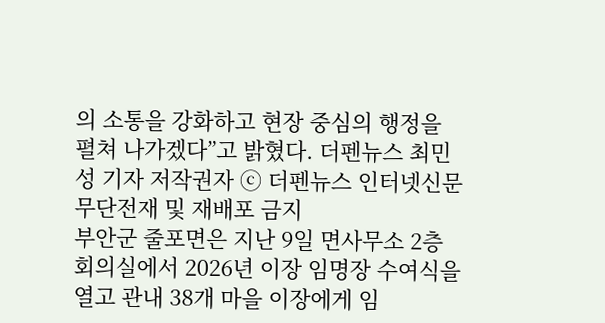의 소통을 강화하고 현장 중심의 행정을 펼쳐 나가겠다”고 밝혔다. 더펜뉴스 최민성 기자 저작권자 ⓒ 더펜뉴스 인터넷신문 무단전재 및 재배포 금지
부안군 줄포면은 지난 9일 면사무소 2층 회의실에서 2026년 이장 임명장 수여식을 열고 관내 38개 마을 이장에게 임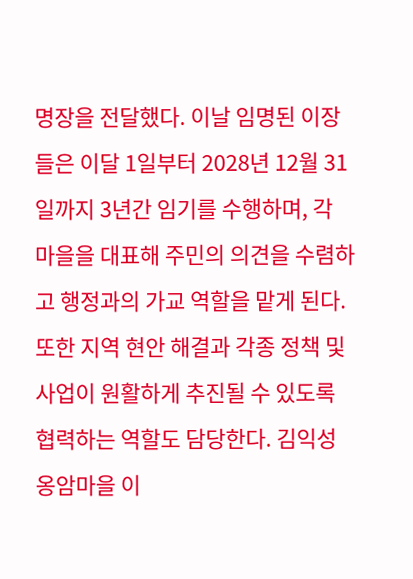명장을 전달했다. 이날 임명된 이장들은 이달 1일부터 2028년 12월 31일까지 3년간 임기를 수행하며, 각 마을을 대표해 주민의 의견을 수렴하고 행정과의 가교 역할을 맡게 된다. 또한 지역 현안 해결과 각종 정책 및 사업이 원활하게 추진될 수 있도록 협력하는 역할도 담당한다. 김익성 옹암마을 이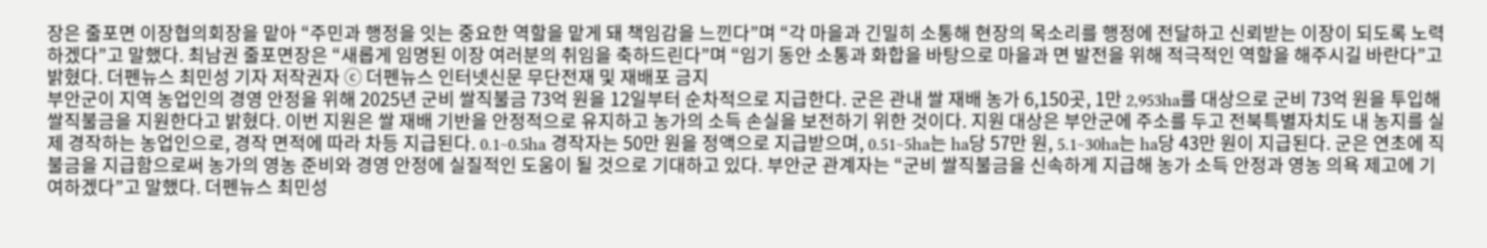장은 줄포면 이장협의회장을 맡아 “주민과 행정을 잇는 중요한 역할을 맡게 돼 책임감을 느낀다”며 “각 마을과 긴밀히 소통해 현장의 목소리를 행정에 전달하고 신뢰받는 이장이 되도록 노력하겠다”고 말했다. 최남권 줄포면장은 “새롭게 임명된 이장 여러분의 취임을 축하드린다”며 “임기 동안 소통과 화합을 바탕으로 마을과 면 발전을 위해 적극적인 역할을 해주시길 바란다”고 밝혔다. 더펜뉴스 최민성 기자 저작권자 ⓒ 더펜뉴스 인터넷신문 무단전재 및 재배포 금지
부안군이 지역 농업인의 경영 안정을 위해 2025년 군비 쌀직불금 73억 원을 12일부터 순차적으로 지급한다. 군은 관내 쌀 재배 농가 6,150곳, 1만 2,953ha를 대상으로 군비 73억 원을 투입해 쌀직불금을 지원한다고 밝혔다. 이번 지원은 쌀 재배 기반을 안정적으로 유지하고 농가의 소득 손실을 보전하기 위한 것이다. 지원 대상은 부안군에 주소를 두고 전북특별자치도 내 농지를 실제 경작하는 농업인으로, 경작 면적에 따라 차등 지급된다. 0.1~0.5ha 경작자는 50만 원을 정액으로 지급받으며, 0.51~5ha는 ha당 57만 원, 5.1~30ha는 ha당 43만 원이 지급된다. 군은 연초에 직불금을 지급함으로써 농가의 영농 준비와 경영 안정에 실질적인 도움이 될 것으로 기대하고 있다. 부안군 관계자는 “군비 쌀직불금을 신속하게 지급해 농가 소득 안정과 영농 의욕 제고에 기여하겠다”고 말했다. 더펜뉴스 최민성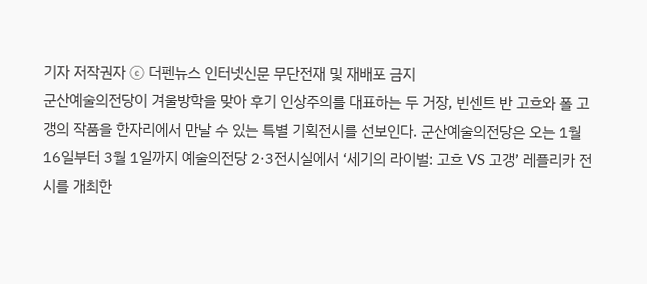기자 저작권자 ⓒ 더펜뉴스 인터넷신문 무단전재 및 재배포 금지
군산예술의전당이 겨울방학을 맞아 후기 인상주의를 대표하는 두 거장, 빈센트 반 고흐와 폴 고갱의 작품을 한자리에서 만날 수 있는 특별 기획전시를 선보인다. 군산예술의전당은 오는 1월 16일부터 3월 1일까지 예술의전당 2·3전시실에서 ‘세기의 라이벌: 고흐 VS 고갱’ 레플리카 전시를 개최한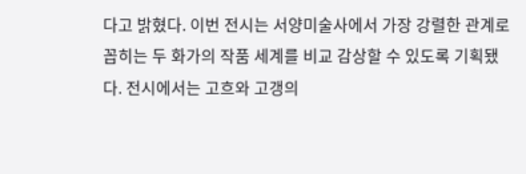다고 밝혔다. 이번 전시는 서양미술사에서 가장 강렬한 관계로 꼽히는 두 화가의 작품 세계를 비교 감상할 수 있도록 기획됐다. 전시에서는 고흐와 고갱의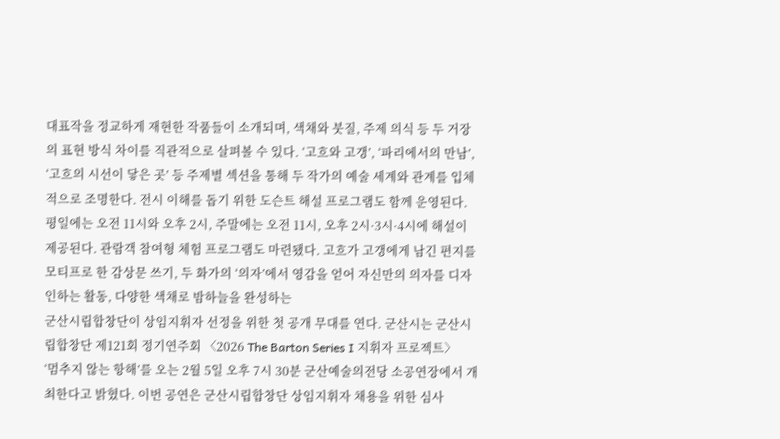대표작을 정교하게 재현한 작품들이 소개되며, 색채와 붓질, 주제 의식 등 두 거장의 표현 방식 차이를 직관적으로 살펴볼 수 있다. ‘고흐와 고갱’, ‘파리에서의 만남’, ‘고흐의 시선이 닿은 곳’ 등 주제별 섹션을 통해 두 작가의 예술 세계와 관계를 입체적으로 조명한다. 전시 이해를 돕기 위한 도슨트 해설 프로그램도 함께 운영된다. 평일에는 오전 11시와 오후 2시, 주말에는 오전 11시, 오후 2시·3시·4시에 해설이 제공된다. 관람객 참여형 체험 프로그램도 마련됐다. 고흐가 고갱에게 남긴 편지를 모티프로 한 감상문 쓰기, 두 화가의 ‘의자’에서 영감을 얻어 자신만의 의자를 디자인하는 활동, 다양한 색채로 밤하늘을 완성하는
군산시립합창단이 상임지휘자 선정을 위한 첫 공개 무대를 연다. 군산시는 군산시립합창단 제121회 정기연주회 〈2026 The Barton Series Ⅰ 지휘자 프로젝트〉 ‘멈추지 않는 항해’를 오는 2월 5일 오후 7시 30분 군산예술의전당 소공연장에서 개최한다고 밝혔다. 이번 공연은 군산시립합창단 상임지휘자 채용을 위한 심사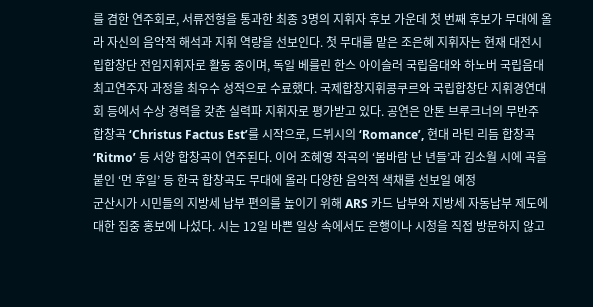를 겸한 연주회로, 서류전형을 통과한 최종 3명의 지휘자 후보 가운데 첫 번째 후보가 무대에 올라 자신의 음악적 해석과 지휘 역량을 선보인다. 첫 무대를 맡은 조은혜 지휘자는 현재 대전시립합창단 전임지휘자로 활동 중이며, 독일 베를린 한스 아이슬러 국립음대와 하노버 국립음대 최고연주자 과정을 최우수 성적으로 수료했다. 국제합창지휘콩쿠르와 국립합창단 지휘경연대회 등에서 수상 경력을 갖춘 실력파 지휘자로 평가받고 있다. 공연은 안톤 브루크너의 무반주 합창곡 ‘Christus Factus Est’를 시작으로, 드뷔시의 ‘Romance’, 현대 라틴 리듬 합창곡 ‘Ritmo’ 등 서양 합창곡이 연주된다. 이어 조혜영 작곡의 ‘봄바람 난 년들’과 김소월 시에 곡을 붙인 ‘먼 후일’ 등 한국 합창곡도 무대에 올라 다양한 음악적 색채를 선보일 예정
군산시가 시민들의 지방세 납부 편의를 높이기 위해 ARS 카드 납부와 지방세 자동납부 제도에 대한 집중 홍보에 나섰다. 시는 12일 바쁜 일상 속에서도 은행이나 시청을 직접 방문하지 않고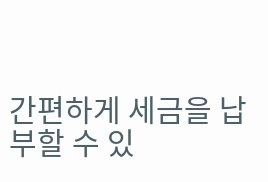간편하게 세금을 납부할 수 있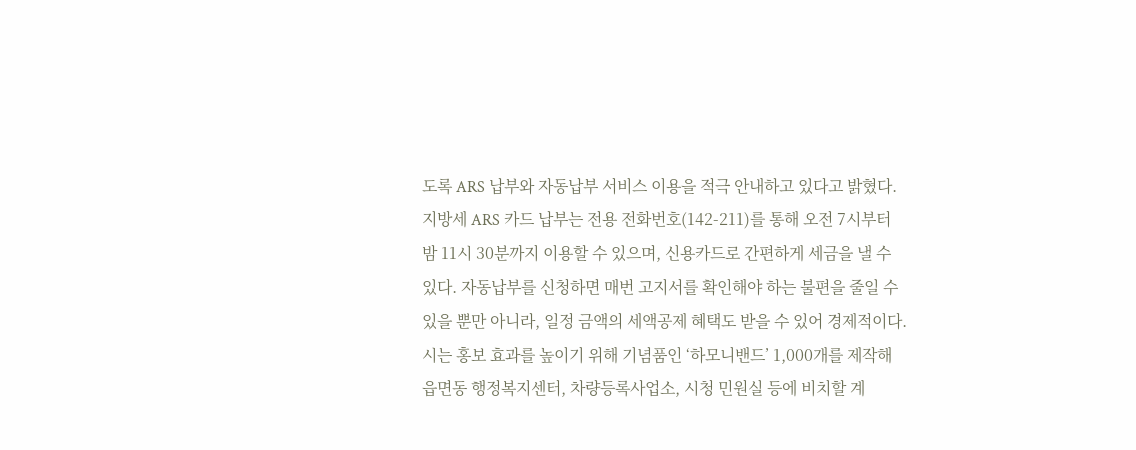도록 ARS 납부와 자동납부 서비스 이용을 적극 안내하고 있다고 밝혔다. 지방세 ARS 카드 납부는 전용 전화번호(142-211)를 통해 오전 7시부터 밤 11시 30분까지 이용할 수 있으며, 신용카드로 간편하게 세금을 낼 수 있다. 자동납부를 신청하면 매번 고지서를 확인해야 하는 불편을 줄일 수 있을 뿐만 아니라, 일정 금액의 세액공제 혜택도 받을 수 있어 경제적이다. 시는 홍보 효과를 높이기 위해 기념품인 ‘하모니밴드’ 1,000개를 제작해 읍면동 행정복지센터, 차량등록사업소, 시청 민원실 등에 비치할 계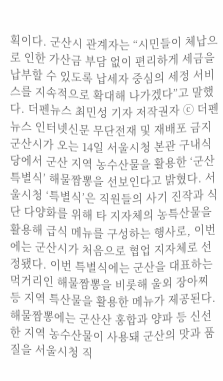획이다. 군산시 관계자는 “시민들이 체납으로 인한 가산금 부담 없이 편리하게 세금을 납부할 수 있도록 납세자 중심의 세정 서비스를 지속적으로 확대해 나가겠다”고 말했다. 더펜뉴스 최민성 기자 저작권자 ⓒ 더펜뉴스 인터넷신문 무단전재 및 재배포 금지
군산시가 오는 14일 서울시청 본관 구내식당에서 군산 지역 농수산물을 활용한 ‘군산 특별식’ 해물짬뽕을 선보인다고 밝혔다. 서울시청 ‘특별식’은 직원들의 사기 진작과 식단 다양화를 위해 타 지자체의 농특산물을 활용해 급식 메뉴를 구성하는 행사로, 이번에는 군산시가 처음으로 협업 지자체로 선정됐다. 이번 특별식에는 군산을 대표하는 먹거리인 해물짬뽕을 비롯해 울외 장아찌 등 지역 특산물을 활용한 메뉴가 제공된다. 해물짬뽕에는 군산산 홍합과 양파 등 신선한 지역 농수산물이 사용돼 군산의 맛과 품질을 서울시청 직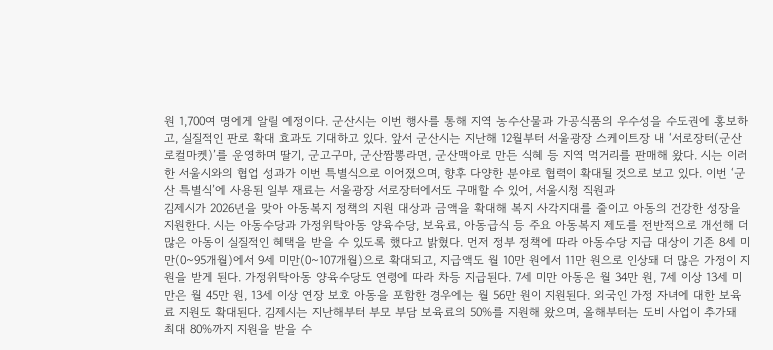원 1,700여 명에게 알릴 예정이다. 군산시는 이번 행사를 통해 지역 농수산물과 가공식품의 우수성을 수도권에 홍보하고, 실질적인 판로 확대 효과도 기대하고 있다. 앞서 군산시는 지난해 12월부터 서울광장 스케이트장 내 ‘서로장터(군산 로컬마켓)’를 운영하며 딸기, 군고구마, 군산짬뽕라면, 군산맥아로 만든 식혜 등 지역 먹거리를 판매해 왔다. 시는 이러한 서울시와의 협업 성과가 이번 특별식으로 이어졌으며, 향후 다양한 분야로 협력이 확대될 것으로 보고 있다. 이번 ‘군산 특별식’에 사용된 일부 재료는 서울광장 서로장터에서도 구매할 수 있어, 서울시청 직원과
김제시가 2026년을 맞아 아동복지 정책의 지원 대상과 금액을 확대해 복지 사각지대를 줄이고 아동의 건강한 성장을 지원한다. 시는 아동수당과 가정위탁아동 양육수당, 보육료, 아동급식 등 주요 아동복지 제도를 전반적으로 개선해 더 많은 아동이 실질적인 혜택을 받을 수 있도록 했다고 밝혔다. 먼저 정부 정책에 따라 아동수당 지급 대상이 기존 8세 미만(0~95개월)에서 9세 미만(0~107개월)으로 확대되고, 지급액도 월 10만 원에서 11만 원으로 인상돼 더 많은 가정이 지원을 받게 된다. 가정위탁아동 양육수당도 연령에 따라 차등 지급된다. 7세 미만 아동은 월 34만 원, 7세 이상 13세 미만은 월 45만 원, 13세 이상 연장 보호 아동을 포함한 경우에는 월 56만 원이 지원된다. 외국인 가정 자녀에 대한 보육료 지원도 확대된다. 김제시는 지난해부터 부모 부담 보육료의 50%를 지원해 왔으며, 올해부터는 도비 사업이 추가돼 최대 80%까지 지원을 받을 수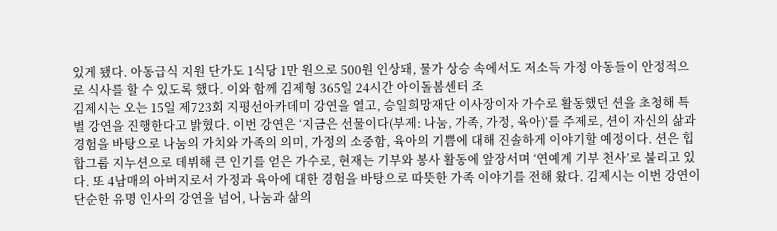있게 됐다. 아동급식 지원 단가도 1식당 1만 원으로 500원 인상돼, 물가 상승 속에서도 저소득 가정 아동들이 안정적으로 식사를 할 수 있도록 했다. 이와 함께 김제형 365일 24시간 아이돌봄센터 조
김제시는 오는 15일 제723회 지평선아카데미 강연을 열고, 승일희망재단 이사장이자 가수로 활동했던 션을 초청해 특별 강연을 진행한다고 밝혔다. 이번 강연은 ‘지금은 선물이다(부제: 나눔, 가족, 가정, 육아)’를 주제로, 션이 자신의 삶과 경험을 바탕으로 나눔의 가치와 가족의 의미, 가정의 소중함, 육아의 기쁨에 대해 진솔하게 이야기할 예정이다. 션은 힙합그룹 지누션으로 데뷔해 큰 인기를 얻은 가수로, 현재는 기부와 봉사 활동에 앞장서며 ‘연예계 기부 천사’로 불리고 있다. 또 4남매의 아버지로서 가정과 육아에 대한 경험을 바탕으로 따뜻한 가족 이야기를 전해 왔다. 김제시는 이번 강연이 단순한 유명 인사의 강연을 넘어, 나눔과 삶의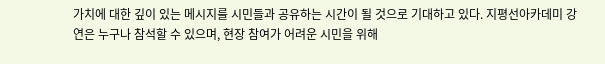가치에 대한 깊이 있는 메시지를 시민들과 공유하는 시간이 될 것으로 기대하고 있다. 지평선아카데미 강연은 누구나 참석할 수 있으며, 현장 참여가 어려운 시민을 위해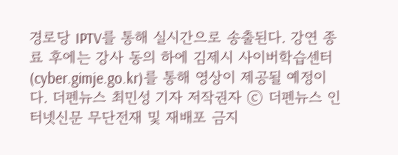경로당 IPTV를 통해 실시간으로 송출된다. 강연 종료 후에는 강사 동의 하에 김제시 사이버학습센터(cyber.gimje.go.kr)를 통해 영상이 제공될 예정이다. 더펜뉴스 최민성 기자 저작권자 ⓒ 더펜뉴스 인터넷신문 무단전재 및 재배포 금지